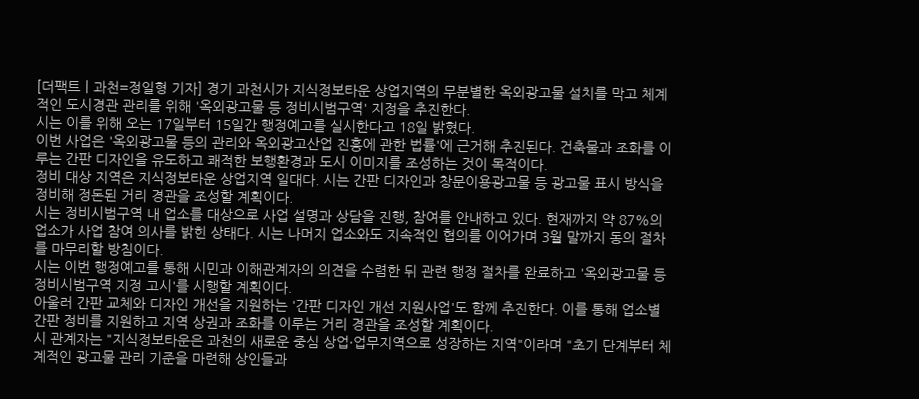[더팩트ㅣ과천=정일형 기자] 경기 과천시가 지식정보타운 상업지역의 무분별한 옥외광고물 설치를 막고 체계적인 도시경관 관리를 위해 '옥외광고물 등 정비시범구역' 지정을 추진한다.
시는 이를 위해 오는 17일부터 15일간 행정예고를 실시한다고 18일 밝혔다.
이번 사업은 '옥외광고물 등의 관리와 옥외광고산업 진흥에 관한 법률'에 근거해 추진된다. 건축물과 조화를 이루는 간판 디자인을 유도하고 쾌적한 보행환경과 도시 이미지를 조성하는 것이 목적이다.
정비 대상 지역은 지식정보타운 상업지역 일대다. 시는 간판 디자인과 창문이용광고물 등 광고물 표시 방식을 정비해 정돈된 거리 경관을 조성할 계획이다.
시는 정비시범구역 내 업소를 대상으로 사업 설명과 상담을 진행, 참여를 안내하고 있다. 현재까지 약 87%의 업소가 사업 참여 의사를 밝힌 상태다. 시는 나머지 업소와도 지속적인 협의를 이어가며 3월 말까지 동의 절차를 마무리할 방침이다.
시는 이번 행정예고를 통해 시민과 이해관계자의 의견을 수렴한 뒤 관련 행정 절차를 완료하고 '옥외광고물 등 정비시범구역 지정 고시'를 시행할 계획이다.
아울러 간판 교체와 디자인 개선을 지원하는 '간판 디자인 개선 지원사업'도 함께 추진한다. 이를 통해 업소별 간판 정비를 지원하고 지역 상권과 조화를 이루는 거리 경관을 조성할 계획이다.
시 관계자는 "지식정보타운은 과천의 새로운 중심 상업·업무지역으로 성장하는 지역"이라며 "초기 단계부터 체계적인 광고물 관리 기준을 마련해 상인들과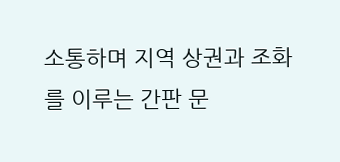소통하며 지역 상권과 조화를 이루는 간판 문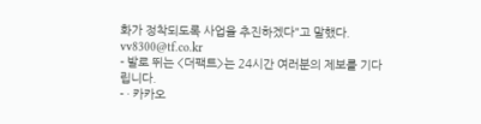화가 정착되도록 사업을 추진하겠다"고 말했다.
vv8300@tf.co.kr
- 발로 뛰는 <더팩트>는 24시간 여러분의 제보를 기다립니다.
- · 카카오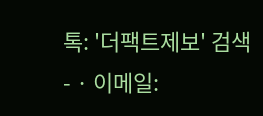톡: '더팩트제보' 검색
- · 이메일: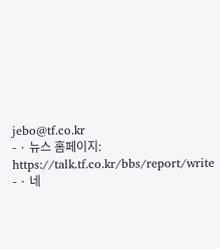jebo@tf.co.kr
- · 뉴스 홈페이지: https://talk.tf.co.kr/bbs/report/write
- · 네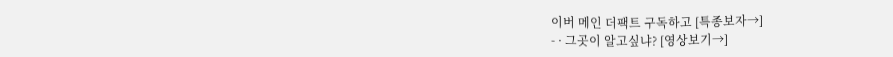이버 메인 더팩트 구독하고 [특종보자→]
- · 그곳이 알고싶냐? [영상보기→]